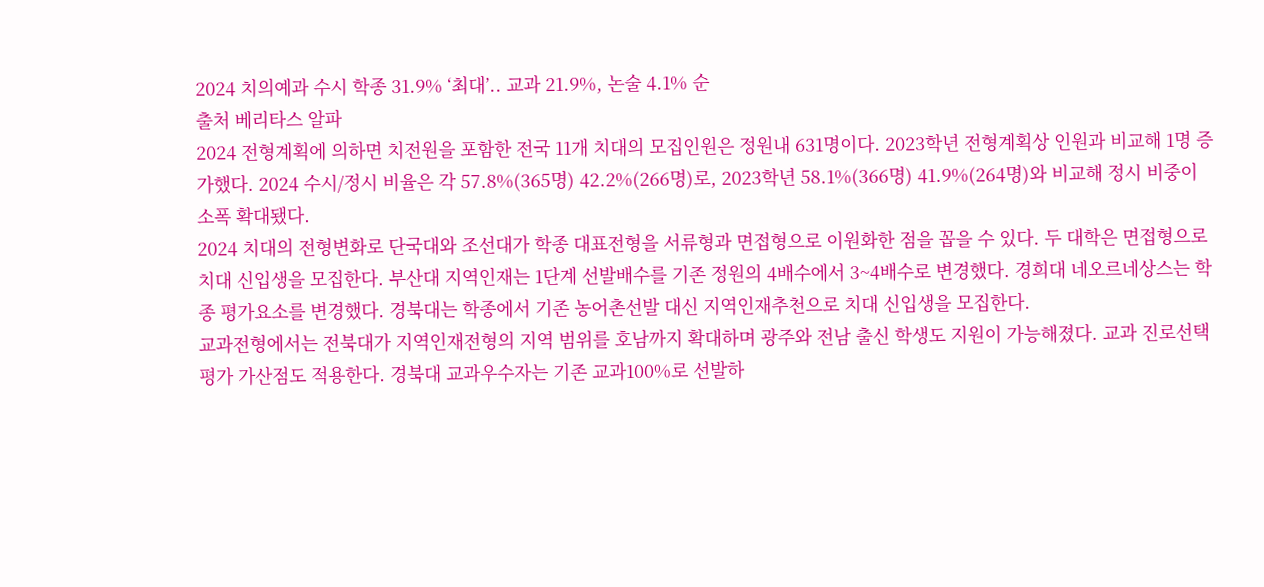2024 치의예과 수시 학종 31.9% ‘최대’.. 교과 21.9%, 논술 4.1% 순
출처 베리타스 알파
2024 전형계획에 의하면 치전원을 포함한 전국 11개 치대의 모집인원은 정원내 631명이다. 2023학년 전형계획상 인원과 비교해 1명 증가했다. 2024 수시/정시 비율은 각 57.8%(365명) 42.2%(266명)로, 2023학년 58.1%(366명) 41.9%(264명)와 비교해 정시 비중이 소폭 확대됐다.
2024 치대의 전형변화로 단국대와 조선대가 학종 대표전형을 서류형과 면접형으로 이원화한 점을 꼽을 수 있다. 두 대학은 면접형으로 치대 신입생을 모집한다. 부산대 지역인재는 1단계 선발배수를 기존 정원의 4배수에서 3~4배수로 변경했다. 경희대 네오르네상스는 학종 평가요소를 변경했다. 경북대는 학종에서 기존 농어촌선발 대신 지역인재추천으로 치대 신입생을 모집한다.
교과전형에서는 전북대가 지역인재전형의 지역 범위를 호남까지 확대하며 광주와 전남 출신 학생도 지원이 가능해졌다. 교과 진로선택평가 가산점도 적용한다. 경북대 교과우수자는 기존 교과100%로 선발하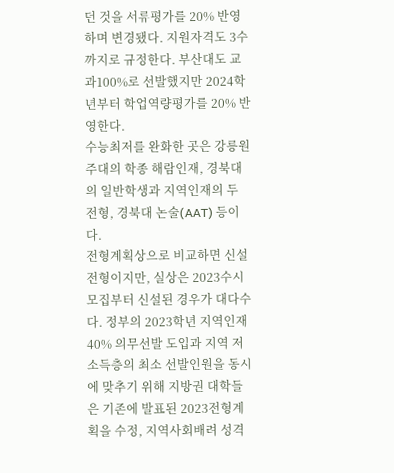던 것을 서류평가를 20% 반영하며 변경됐다. 지원자격도 3수까지로 규정한다. 부산대도 교과100%로 선발했지만 2024학년부터 학업역량평가를 20% 반영한다.
수능최저를 완화한 곳은 강릉원주대의 학종 해람인재, 경북대의 일반학생과 지역인재의 두 전형, 경북대 논술(AAT) 등이다.
전형계획상으로 비교하면 신설 전형이지만, 실상은 2023수시모집부터 신설된 경우가 대다수다. 정부의 2023학년 지역인재 40% 의무선발 도입과 지역 저소득층의 최소 선발인원을 동시에 맞추기 위해 지방권 대학들은 기존에 발표된 2023전형계획을 수정, 지역사회배려 성격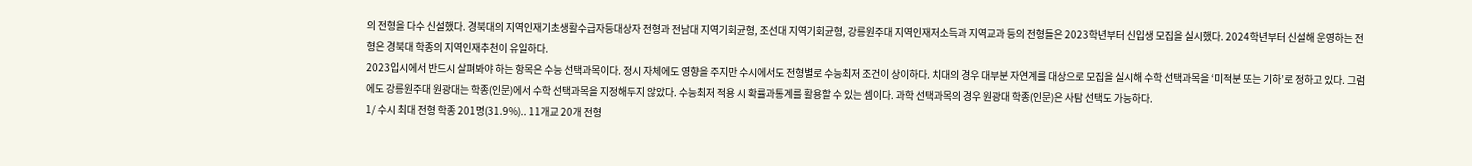의 전형을 다수 신설했다. 경북대의 지역인재기초생활수급자등대상자 전형과 전남대 지역기회균형, 조선대 지역기회균형, 강릉원주대 지역인재저소득과 지역교과 등의 전형들은 2023학년부터 신입생 모집을 실시했다. 2024학년부터 신설해 운영하는 전형은 경북대 학종의 지역인재추천이 유일하다.
2023입시에서 반드시 살펴봐야 하는 항목은 수능 선택과목이다. 정시 자체에도 영향을 주지만 수시에서도 전형별로 수능최저 조건이 상이하다. 치대의 경우 대부분 자연계를 대상으로 모집을 실시해 수학 선택과목을 ‘미적분 또는 기하’로 정하고 있다. 그럼에도 강릉원주대 원광대는 학종(인문)에서 수학 선택과목을 지정해두지 않았다. 수능최저 적용 시 확률과통계를 활용할 수 있는 셈이다. 과학 선택과목의 경우 원광대 학종(인문)은 사탐 선택도 가능하다.
1/ 수시 최대 전형 학종 201명(31.9%).. 11개교 20개 전형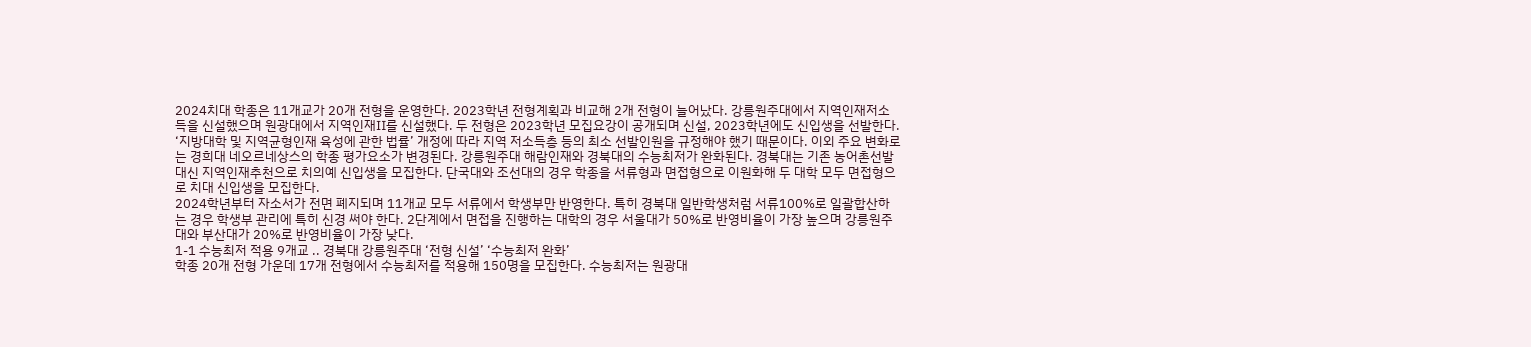2024치대 학종은 11개교가 20개 전형을 운영한다. 2023학년 전형계획과 비교해 2개 전형이 늘어났다. 강릉원주대에서 지역인재저소득을 신설했으며 원광대에서 지역인재Ⅱ를 신설했다. 두 전형은 2023학년 모집요강이 공개되며 신설, 2023학년에도 신입생을 선발한다. ‘지방대학 및 지역균형인재 육성에 관한 법률’ 개정에 따라 지역 저소득층 등의 최소 선발인원을 규정해야 했기 때문이다. 이외 주요 변화로는 경희대 네오르네상스의 학종 평가요소가 변경된다. 강릉원주대 해람인재와 경북대의 수능최저가 완화된다. 경북대는 기존 농어촌선발 대신 지역인재추천으로 치의예 신입생을 모집한다. 단국대와 조선대의 경우 학종을 서류형과 면접형으로 이원화해 두 대학 모두 면접형으로 치대 신입생을 모집한다.
2024학년부터 자소서가 전면 폐지되며 11개교 모두 서류에서 학생부만 반영한다. 특히 경북대 일반학생처럼 서류100%로 일괄합산하는 경우 학생부 관리에 특히 신경 써야 한다. 2단계에서 면접을 진행하는 대학의 경우 서울대가 50%로 반영비율이 가장 높으며 강릉원주대와 부산대가 20%로 반영비율이 가장 낮다.
1-1 수능최저 적용 9개교 .. 경북대 강릉원주대 ‘전형 신설’ ‘수능최저 완화’
학종 20개 전형 가운데 17개 전형에서 수능최저를 적용해 150명을 모집한다. 수능최저는 원광대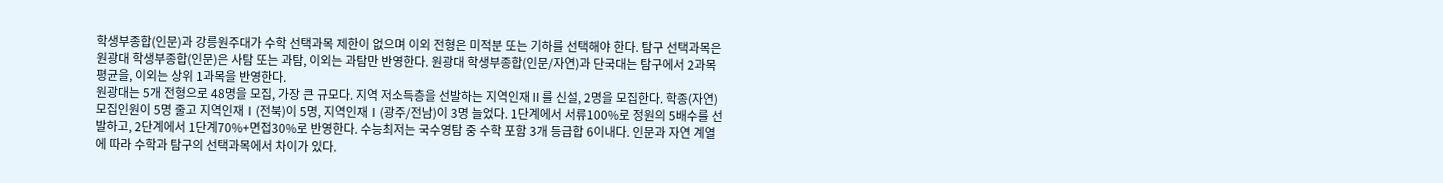학생부종합(인문)과 강릉원주대가 수학 선택과목 제한이 없으며 이외 전형은 미적분 또는 기하를 선택해야 한다. 탐구 선택과목은 원광대 학생부종합(인문)은 사탐 또는 과탐, 이외는 과탐만 반영한다. 원광대 학생부종합(인문/자연)과 단국대는 탐구에서 2과목 평균을, 이외는 상위 1과목을 반영한다.
원광대는 5개 전형으로 48명을 모집, 가장 큰 규모다. 지역 저소득층을 선발하는 지역인재Ⅱ를 신설, 2명을 모집한다. 학종(자연) 모집인원이 5명 줄고 지역인재Ⅰ(전북)이 5명, 지역인재Ⅰ(광주/전남)이 3명 늘었다. 1단계에서 서류100%로 정원의 5배수를 선발하고, 2단계에서 1단계70%+면접30%로 반영한다. 수능최저는 국수영탐 중 수학 포함 3개 등급합 6이내다. 인문과 자연 계열에 따라 수학과 탐구의 선택과목에서 차이가 있다.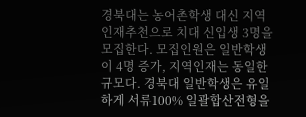경북대는 농어촌학생 대신 지역인재추천으로 치대 신입생 3명을 모집한다. 모집인원은 일반학생이 4명 증가, 지역인재는 동일한 규모다. 경북대 일반학생은 유일하게 서류100% 일괄합산전형을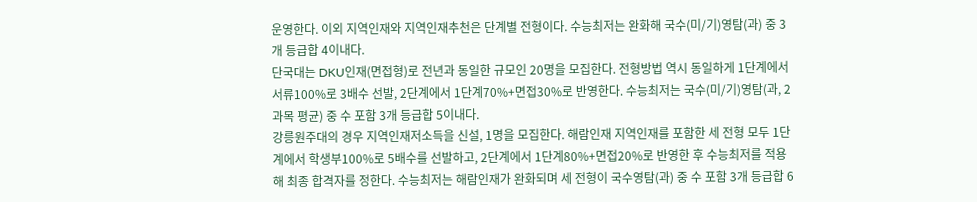운영한다. 이외 지역인재와 지역인재추천은 단계별 전형이다. 수능최저는 완화해 국수(미/기)영탐(과) 중 3개 등급합 4이내다.
단국대는 DKU인재(면접형)로 전년과 동일한 규모인 20명을 모집한다. 전형방법 역시 동일하게 1단계에서 서류100%로 3배수 선발, 2단계에서 1단계70%+면접30%로 반영한다. 수능최저는 국수(미/기)영탐(과, 2과목 평균) 중 수 포함 3개 등급합 5이내다.
강릉원주대의 경우 지역인재저소득을 신설, 1명을 모집한다. 해람인재 지역인재를 포함한 세 전형 모두 1단계에서 학생부100%로 5배수를 선발하고, 2단계에서 1단계80%+면접20%로 반영한 후 수능최저를 적용해 최종 합격자를 정한다. 수능최저는 해람인재가 완화되며 세 전형이 국수영탐(과) 중 수 포함 3개 등급합 6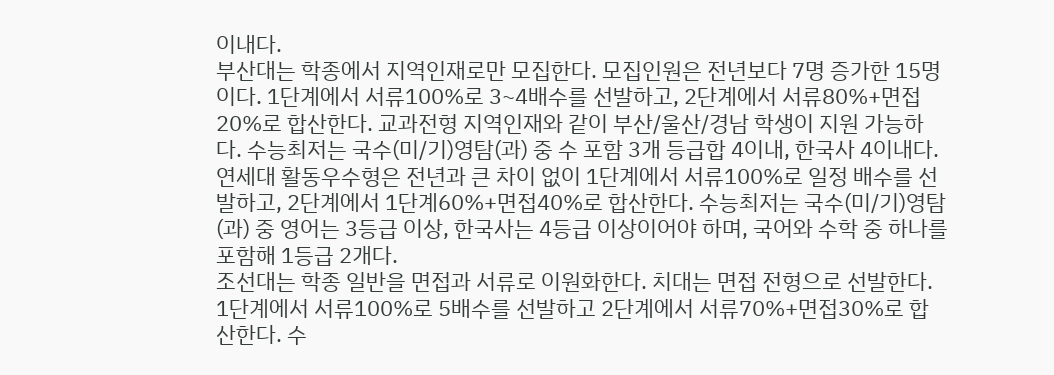이내다.
부산대는 학종에서 지역인재로만 모집한다. 모집인원은 전년보다 7명 증가한 15명이다. 1단계에서 서류100%로 3~4배수를 선발하고, 2단계에서 서류80%+면접20%로 합산한다. 교과전형 지역인재와 같이 부산/울산/경남 학생이 지원 가능하다. 수능최저는 국수(미/기)영탐(과) 중 수 포함 3개 등급합 4이내, 한국사 4이내다.
연세대 활동우수형은 전년과 큰 차이 없이 1단계에서 서류100%로 일정 배수를 선발하고, 2단계에서 1단계60%+면접40%로 합산한다. 수능최저는 국수(미/기)영탐(과) 중 영어는 3등급 이상, 한국사는 4등급 이상이어야 하며, 국어와 수학 중 하나를 포함해 1등급 2개다.
조선대는 학종 일반을 면접과 서류로 이원화한다. 치대는 면접 전형으로 선발한다. 1단계에서 서류100%로 5배수를 선발하고 2단계에서 서류70%+면접30%로 합산한다. 수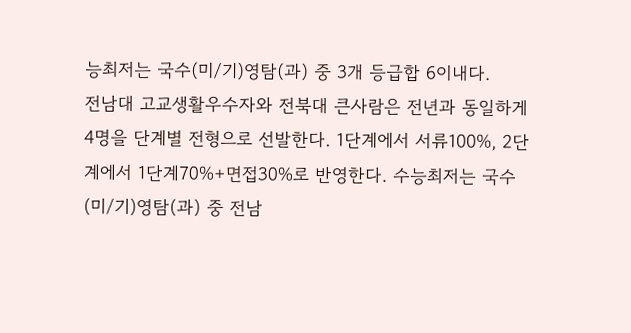능최저는 국수(미/기)영탐(과) 중 3개 등급합 6이내다.
전남대 고교생활우수자와 전북대 큰사람은 전년과 동일하게 4명을 단계별 전형으로 선발한다. 1단계에서 서류100%, 2단계에서 1단계70%+면접30%로 반영한다. 수능최저는 국수(미/기)영탐(과) 중 전남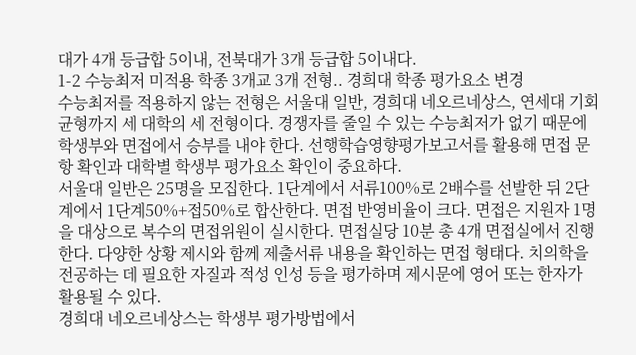대가 4개 등급합 5이내, 전북대가 3개 등급합 5이내다.
1-2 수능최저 미적용 학종 3개교 3개 전형.. 경희대 학종 평가요소 변경
수능최저를 적용하지 않는 전형은 서울대 일반, 경희대 네오르네상스, 연세대 기회균형까지 세 대학의 세 전형이다. 경쟁자를 줄일 수 있는 수능최저가 없기 때문에 학생부와 면접에서 승부를 내야 한다. 선행학습영향평가보고서를 활용해 면접 문항 확인과 대학별 학생부 평가요소 확인이 중요하다.
서울대 일반은 25명을 모집한다. 1단계에서 서류100%로 2배수를 선발한 뒤 2단계에서 1단계50%+접50%로 합산한다. 면접 반영비율이 크다. 면접은 지원자 1명을 대상으로 복수의 면접위원이 실시한다. 면접실당 10분 총 4개 면접실에서 진행한다. 다양한 상황 제시와 함께 제출서류 내용을 확인하는 면접 형태다. 치의학을 전공하는 데 필요한 자질과 적성 인성 등을 평가하며 제시문에 영어 또는 한자가 활용될 수 있다.
경희대 네오르네상스는 학생부 평가방법에서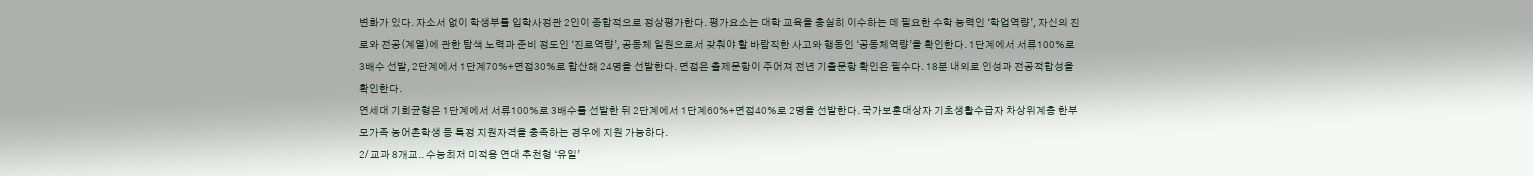변화가 있다. 자소서 없이 학생부를 입학사정관 2인이 종합적으로 정상평가한다. 평가요소는 대학 교육을 충실히 이수하는 데 필요한 수학 능력인 ‘학업역량’, 자신의 진로와 전공(계열)에 관한 탐색 노력과 준비 정도인 ‘진로역량’, 공동체 일원으로서 갖춰야 할 바람직한 사고와 행동인 ‘공동체역량’을 확인한다. 1단계에서 서류100%로 3배수 선발, 2단계에서 1단계70%+면접30%로 합산해 24명을 선발한다. 면접은 출제문항이 주어져 전년 기출문항 확인은 필수다. 18분 내외로 인성과 전공적합성을 확인한다.
연세대 기회균형은 1단계에서 서류100%로 3배수를 선발한 뒤 2단계에서 1단계60%+면접40%로 2명을 선발한다. 국가보훈대상자 기초생활수급자 차상위계층 한부모가족 농어촌학생 등 특정 지원자격을 충족하는 경우에 지원 가능하다.
2/ 교과 8개교.. 수능최저 미적용 연대 추천형 ‘유일’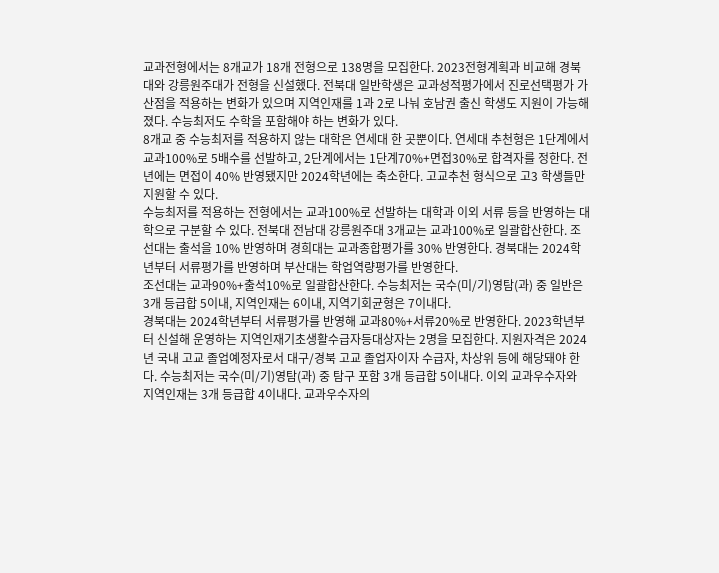교과전형에서는 8개교가 18개 전형으로 138명을 모집한다. 2023전형계획과 비교해 경북대와 강릉원주대가 전형을 신설했다. 전북대 일반학생은 교과성적평가에서 진로선택평가 가산점을 적용하는 변화가 있으며 지역인재를 1과 2로 나눠 호남권 출신 학생도 지원이 가능해졌다. 수능최저도 수학을 포함해야 하는 변화가 있다.
8개교 중 수능최저를 적용하지 않는 대학은 연세대 한 곳뿐이다. 연세대 추천형은 1단계에서 교과100%로 5배수를 선발하고, 2단계에서는 1단계70%+면접30%로 합격자를 정한다. 전년에는 면접이 40% 반영됐지만 2024학년에는 축소한다. 고교추천 형식으로 고3 학생들만 지원할 수 있다.
수능최저를 적용하는 전형에서는 교과100%로 선발하는 대학과 이외 서류 등을 반영하는 대학으로 구분할 수 있다. 전북대 전남대 강릉원주대 3개교는 교과100%로 일괄합산한다. 조선대는 출석을 10% 반영하며 경희대는 교과종합평가를 30% 반영한다. 경북대는 2024학년부터 서류평가를 반영하며 부산대는 학업역량평가를 반영한다.
조선대는 교과90%+출석10%로 일괄합산한다. 수능최저는 국수(미/기)영탐(과) 중 일반은 3개 등급합 5이내, 지역인재는 6이내, 지역기회균형은 7이내다.
경북대는 2024학년부터 서류평가를 반영해 교과80%+서류20%로 반영한다. 2023학년부터 신설해 운영하는 지역인재기초생활수급자등대상자는 2명을 모집한다. 지원자격은 2024년 국내 고교 졸업예정자로서 대구/경북 고교 졸업자이자 수급자, 차상위 등에 해당돼야 한다. 수능최저는 국수(미/기)영탐(과) 중 탐구 포함 3개 등급합 5이내다. 이외 교과우수자와 지역인재는 3개 등급합 4이내다. 교과우수자의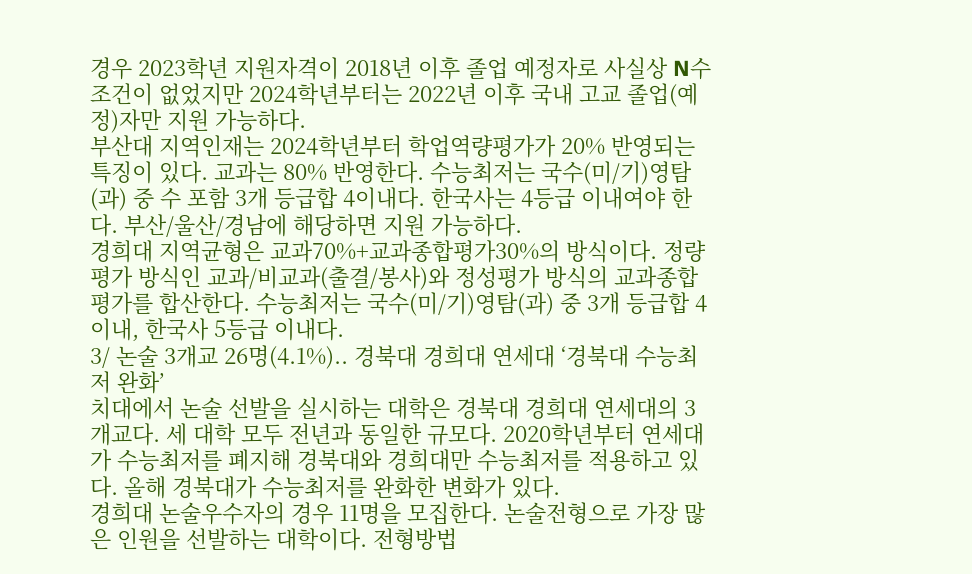경우 2023학년 지원자격이 2018년 이후 졸업 예정자로 사실상 N수 조건이 없었지만 2024학년부터는 2022년 이후 국내 고교 졸업(예정)자만 지원 가능하다.
부산대 지역인재는 2024학년부터 학업역량평가가 20% 반영되는 특징이 있다. 교과는 80% 반영한다. 수능최저는 국수(미/기)영탐(과) 중 수 포함 3개 등급합 4이내다. 한국사는 4등급 이내여야 한다. 부산/울산/경남에 해당하면 지원 가능하다.
경희대 지역균형은 교과70%+교과종합평가30%의 방식이다. 정량평가 방식인 교과/비교과(출결/봉사)와 정성평가 방식의 교과종합평가를 합산한다. 수능최저는 국수(미/기)영탐(과) 중 3개 등급합 4이내, 한국사 5등급 이내다.
3/ 논술 3개교 26명(4.1%).. 경북대 경희대 연세대 ‘경북대 수능최저 완화’
치대에서 논술 선발을 실시하는 대학은 경북대 경희대 연세대의 3개교다. 세 대학 모두 전년과 동일한 규모다. 2020학년부터 연세대가 수능최저를 폐지해 경북대와 경희대만 수능최저를 적용하고 있다. 올해 경북대가 수능최저를 완화한 변화가 있다.
경희대 논술우수자의 경우 11명을 모집한다. 논술전형으로 가장 많은 인원을 선발하는 대학이다. 전형방법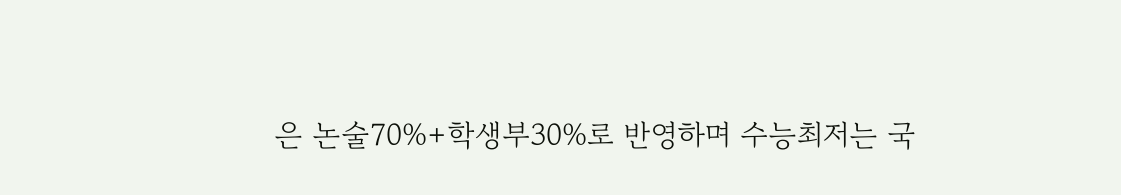은 논술70%+학생부30%로 반영하며 수능최저는 국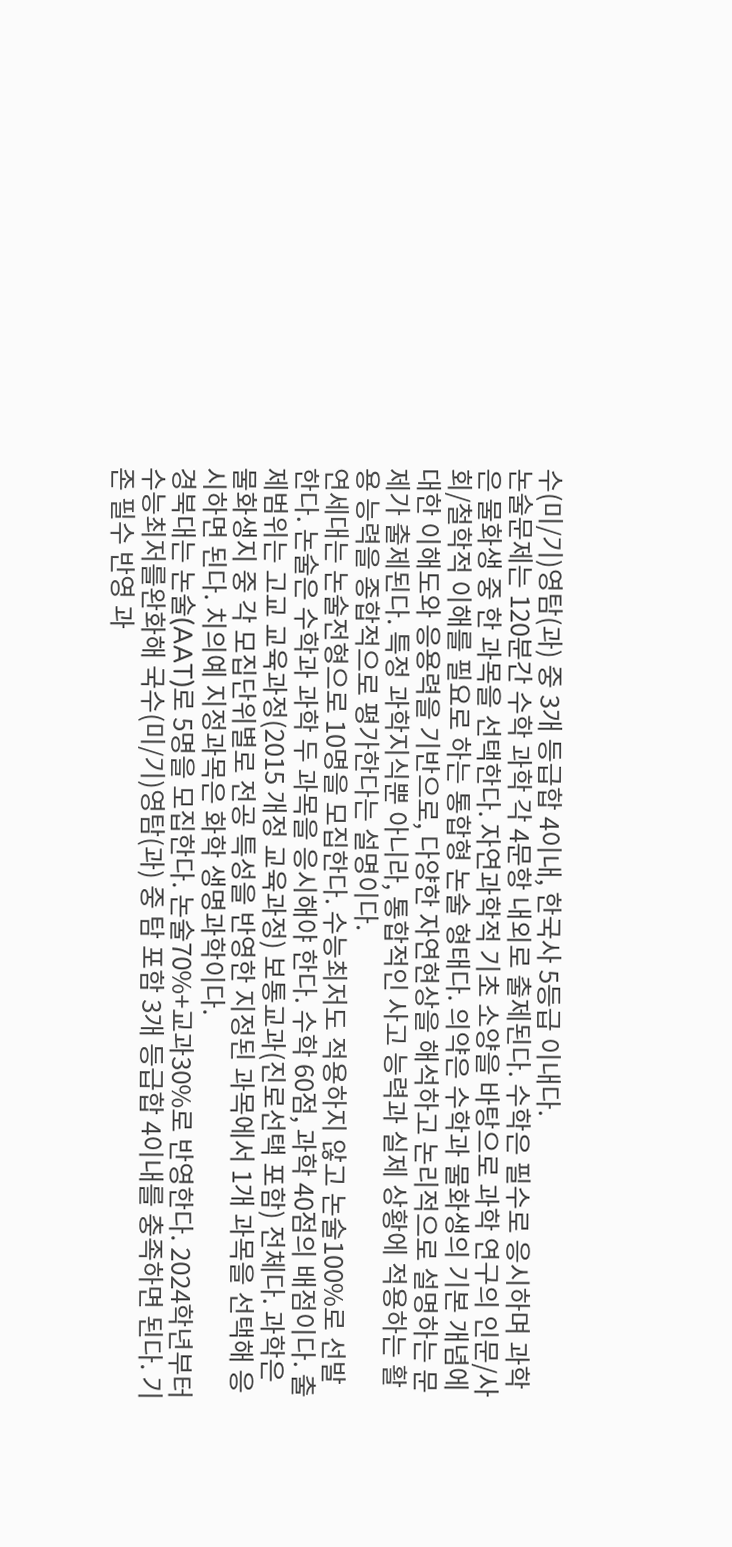수(미/기)영탐(과) 중 3개 등급합 4이내, 한국사 5등급 이내다.
논술문제는 120분간 수학 과학 각 4문항 내외로 출제된다. 수학은 필수로 응시하며 과학은 물화생 중 한 과목을 선택한다. 자연과학적 기초 소양을 바탕으로 과학 연구의 인문/사회/철학적 이해를 필요로 하는 통합형 논술 형태다. 의약은 수학과 물화생의 기본 개념에 대한 이해도와 응용력을 기반으로, 다양한 자연현상을 해석하고 논리적으로 설명하는 문제가 출제된다. 특정 과학지식뿐 아니라, 통합적인 사고 능력과 실제 상황에 적용하는 활용 능력을 종합적으로 평가한다는 설명이다.
연세대는 논술전형으로 10명을 모집한다. 수능최저도 적용하지 않고 논술100%로 선발한다. 논술은 수학과 과학 두 과목을 응시해야 한다. 수학 60점, 과학 40점의 배점이다. 출제범위는 고교 교육과정(2015 개정 교육과정) 보통교과(진로선택 포함) 전체다. 과학은 물화생지 중 각 모집단위별로 전공 특성을 반영한 지정된 과목에서 1개 과목을 선택해 응시하면 된다. 치의예 지정과목은 화학 생명과학이다.
경북대는 논술(AAT)로 5명을 모집한다. 논술70%+교과30%로 반영한다. 2024학년부터 수능최저를완화해 국수(미/기)영탐(과) 중 탐 포함 3개 등급합 4이내를 충족하면 된다. 기존 필수 반영 과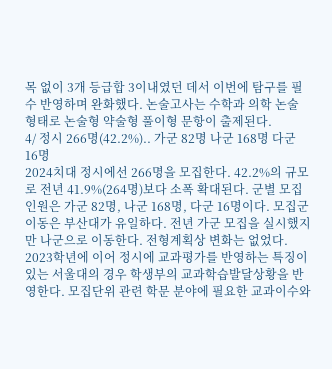목 없이 3개 등급합 3이내였던 데서 이번에 탐구를 필수 반영하며 완화했다. 논술고사는 수학과 의학 논술 형태로 논술형 약술형 풀이형 문항이 출제된다.
4/ 정시 266명(42.2%).. 가군 82명 나군 168명 다군 16명
2024치대 정시에선 266명을 모집한다. 42.2%의 규모로 전년 41.9%(264명)보다 소폭 확대된다. 군별 모집인원은 가군 82명, 나군 168명, 다군 16명이다. 모집군 이동은 부산대가 유일하다. 전년 가군 모집을 실시했지만 나군으로 이동한다. 전형계획상 변화는 없었다. 2023학년에 이어 정시에 교과평가를 반영하는 특징이 있는 서울대의 경우 학생부의 교과학습발달상황을 반영한다. 모집단위 관련 학문 분야에 필요한 교과이수와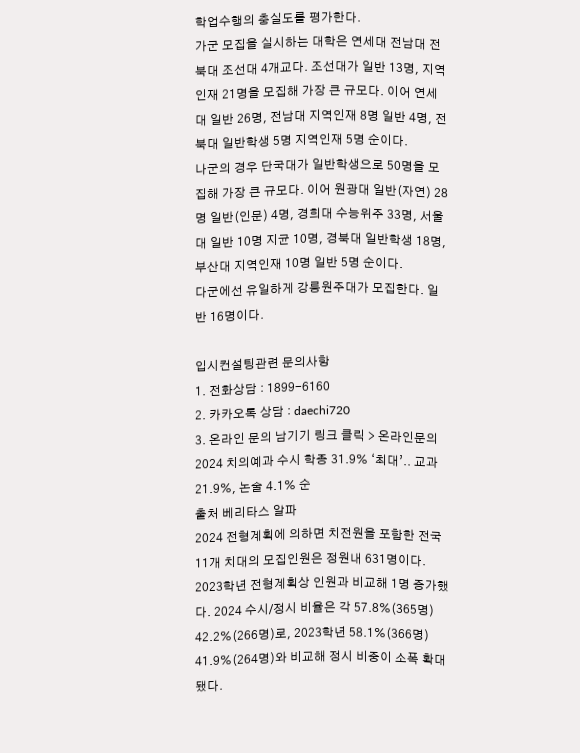학업수행의 충실도를 평가한다.
가군 모집을 실시하는 대학은 연세대 전남대 전북대 조선대 4개교다. 조선대가 일반 13명, 지역인재 21명을 모집해 가장 큰 규모다. 이어 연세대 일반 26명, 전남대 지역인재 8명 일반 4명, 전북대 일반학생 5명 지역인재 5명 순이다.
나군의 경우 단국대가 일반학생으로 50명을 모집해 가장 큰 규모다. 이어 원광대 일반(자연) 28명 일반(인문) 4명, 경희대 수능위주 33명, 서울대 일반 10명 지균 10명, 경북대 일반학생 18명, 부산대 지역인재 10명 일반 5명 순이다.
다군에선 유일하게 강릉원주대가 모집한다. 일반 16명이다.

입시컨설팅관련 문의사항
1. 전화상담 : 1899-6160
2. 카카오톡 상담 : daechi720
3. 온라인 문의 남기기 링크 클릭 > 온라인문의
2024 치의예과 수시 학종 31.9% ‘최대’.. 교과 21.9%, 논술 4.1% 순
출처 베리타스 알파
2024 전형계획에 의하면 치전원을 포함한 전국 11개 치대의 모집인원은 정원내 631명이다. 2023학년 전형계획상 인원과 비교해 1명 증가했다. 2024 수시/정시 비율은 각 57.8%(365명) 42.2%(266명)로, 2023학년 58.1%(366명) 41.9%(264명)와 비교해 정시 비중이 소폭 확대됐다.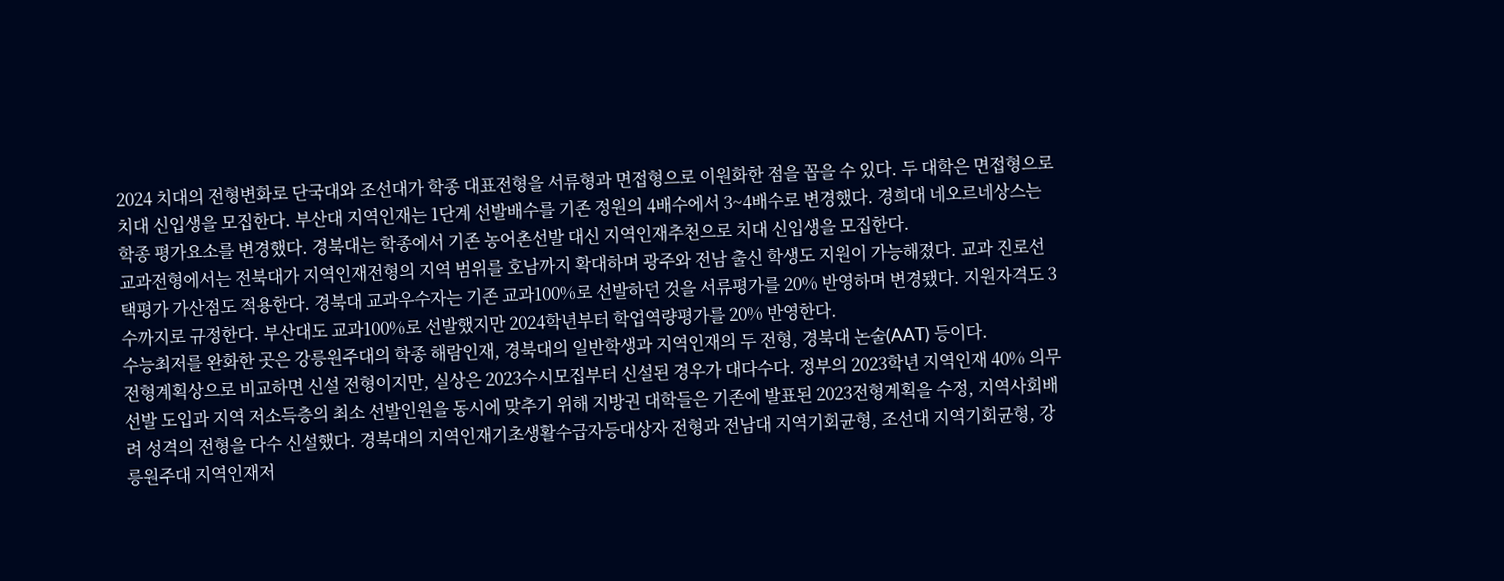2024 치대의 전형변화로 단국대와 조선대가 학종 대표전형을 서류형과 면접형으로 이원화한 점을 꼽을 수 있다. 두 대학은 면접형으로 치대 신입생을 모집한다. 부산대 지역인재는 1단계 선발배수를 기존 정원의 4배수에서 3~4배수로 변경했다. 경희대 네오르네상스는 학종 평가요소를 변경했다. 경북대는 학종에서 기존 농어촌선발 대신 지역인재추천으로 치대 신입생을 모집한다.
교과전형에서는 전북대가 지역인재전형의 지역 범위를 호남까지 확대하며 광주와 전남 출신 학생도 지원이 가능해졌다. 교과 진로선택평가 가산점도 적용한다. 경북대 교과우수자는 기존 교과100%로 선발하던 것을 서류평가를 20% 반영하며 변경됐다. 지원자격도 3수까지로 규정한다. 부산대도 교과100%로 선발했지만 2024학년부터 학업역량평가를 20% 반영한다.
수능최저를 완화한 곳은 강릉원주대의 학종 해람인재, 경북대의 일반학생과 지역인재의 두 전형, 경북대 논술(AAT) 등이다.
전형계획상으로 비교하면 신설 전형이지만, 실상은 2023수시모집부터 신설된 경우가 대다수다. 정부의 2023학년 지역인재 40% 의무선발 도입과 지역 저소득층의 최소 선발인원을 동시에 맞추기 위해 지방권 대학들은 기존에 발표된 2023전형계획을 수정, 지역사회배려 성격의 전형을 다수 신설했다. 경북대의 지역인재기초생활수급자등대상자 전형과 전남대 지역기회균형, 조선대 지역기회균형, 강릉원주대 지역인재저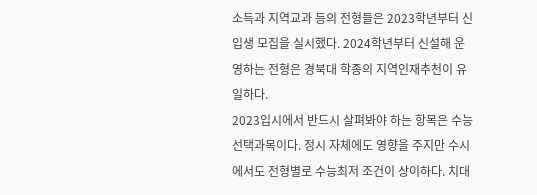소득과 지역교과 등의 전형들은 2023학년부터 신입생 모집을 실시했다. 2024학년부터 신설해 운영하는 전형은 경북대 학종의 지역인재추천이 유일하다.
2023입시에서 반드시 살펴봐야 하는 항목은 수능 선택과목이다. 정시 자체에도 영향을 주지만 수시에서도 전형별로 수능최저 조건이 상이하다. 치대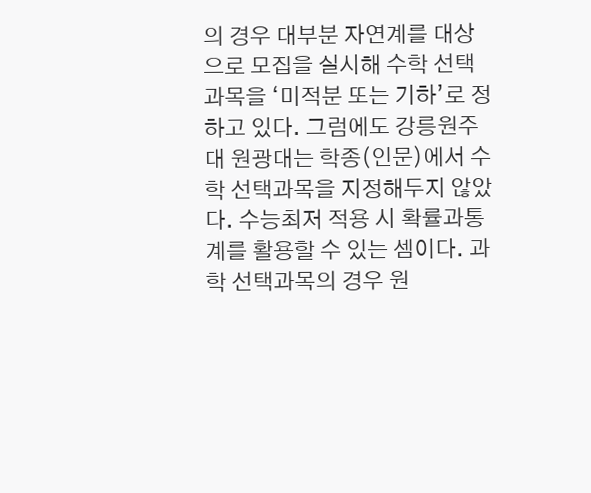의 경우 대부분 자연계를 대상으로 모집을 실시해 수학 선택과목을 ‘미적분 또는 기하’로 정하고 있다. 그럼에도 강릉원주대 원광대는 학종(인문)에서 수학 선택과목을 지정해두지 않았다. 수능최저 적용 시 확률과통계를 활용할 수 있는 셈이다. 과학 선택과목의 경우 원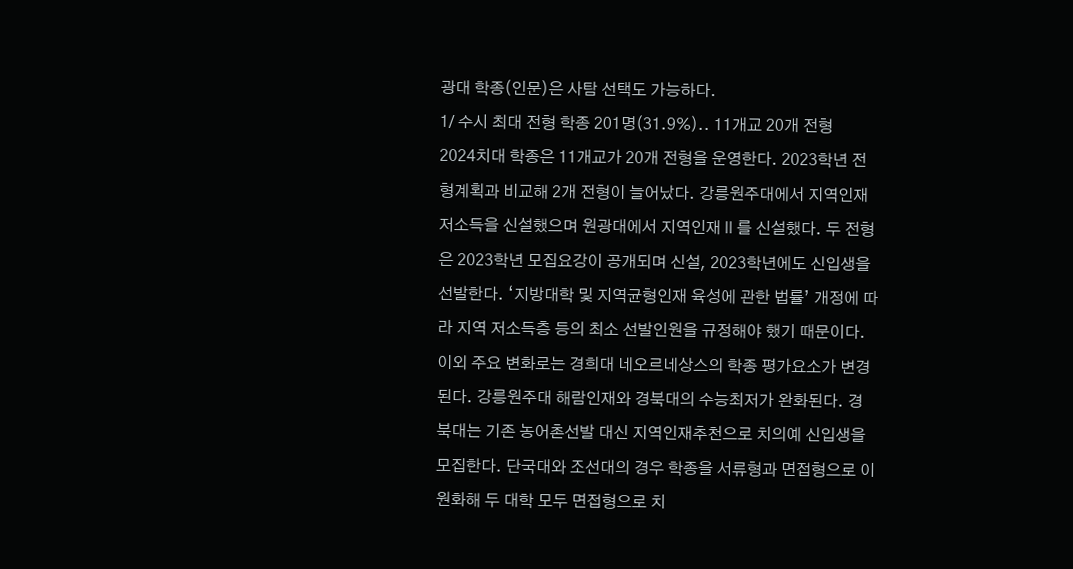광대 학종(인문)은 사탐 선택도 가능하다.
1/ 수시 최대 전형 학종 201명(31.9%).. 11개교 20개 전형
2024치대 학종은 11개교가 20개 전형을 운영한다. 2023학년 전형계획과 비교해 2개 전형이 늘어났다. 강릉원주대에서 지역인재저소득을 신설했으며 원광대에서 지역인재Ⅱ를 신설했다. 두 전형은 2023학년 모집요강이 공개되며 신설, 2023학년에도 신입생을 선발한다. ‘지방대학 및 지역균형인재 육성에 관한 법률’ 개정에 따라 지역 저소득층 등의 최소 선발인원을 규정해야 했기 때문이다. 이외 주요 변화로는 경희대 네오르네상스의 학종 평가요소가 변경된다. 강릉원주대 해람인재와 경북대의 수능최저가 완화된다. 경북대는 기존 농어촌선발 대신 지역인재추천으로 치의예 신입생을 모집한다. 단국대와 조선대의 경우 학종을 서류형과 면접형으로 이원화해 두 대학 모두 면접형으로 치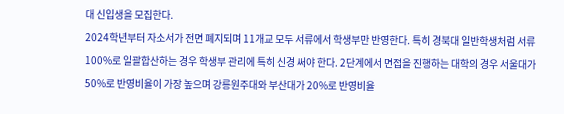대 신입생을 모집한다.
2024학년부터 자소서가 전면 폐지되며 11개교 모두 서류에서 학생부만 반영한다. 특히 경북대 일반학생처럼 서류100%로 일괄합산하는 경우 학생부 관리에 특히 신경 써야 한다. 2단계에서 면접을 진행하는 대학의 경우 서울대가 50%로 반영비율이 가장 높으며 강릉원주대와 부산대가 20%로 반영비율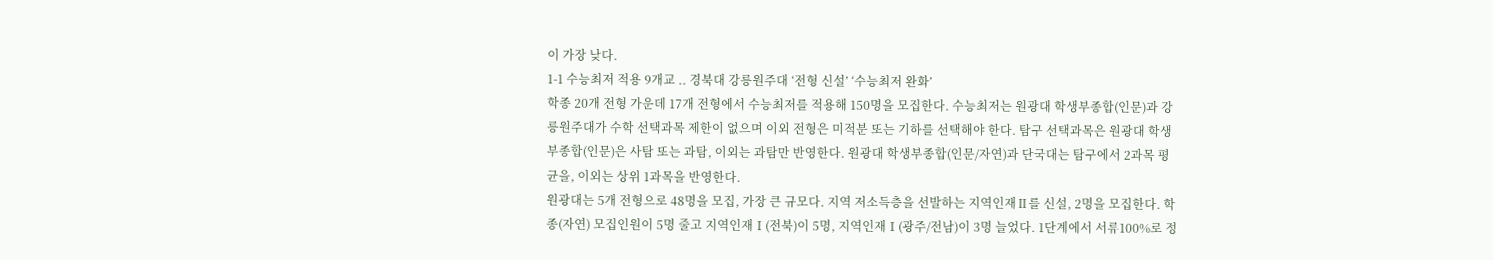이 가장 낮다.
1-1 수능최저 적용 9개교 .. 경북대 강릉원주대 ‘전형 신설’ ‘수능최저 완화’
학종 20개 전형 가운데 17개 전형에서 수능최저를 적용해 150명을 모집한다. 수능최저는 원광대 학생부종합(인문)과 강릉원주대가 수학 선택과목 제한이 없으며 이외 전형은 미적분 또는 기하를 선택해야 한다. 탐구 선택과목은 원광대 학생부종합(인문)은 사탐 또는 과탐, 이외는 과탐만 반영한다. 원광대 학생부종합(인문/자연)과 단국대는 탐구에서 2과목 평균을, 이외는 상위 1과목을 반영한다.
원광대는 5개 전형으로 48명을 모집, 가장 큰 규모다. 지역 저소득층을 선발하는 지역인재Ⅱ를 신설, 2명을 모집한다. 학종(자연) 모집인원이 5명 줄고 지역인재Ⅰ(전북)이 5명, 지역인재Ⅰ(광주/전남)이 3명 늘었다. 1단계에서 서류100%로 정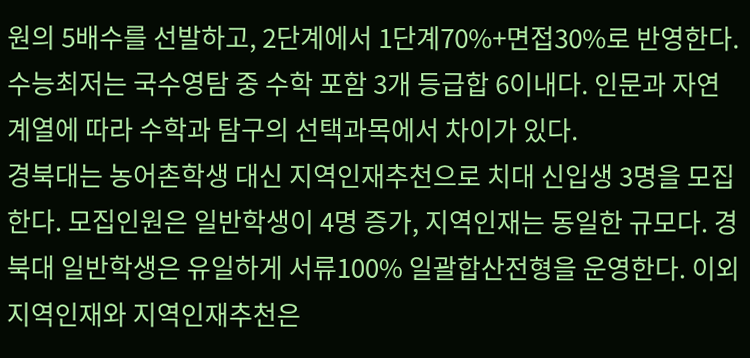원의 5배수를 선발하고, 2단계에서 1단계70%+면접30%로 반영한다. 수능최저는 국수영탐 중 수학 포함 3개 등급합 6이내다. 인문과 자연 계열에 따라 수학과 탐구의 선택과목에서 차이가 있다.
경북대는 농어촌학생 대신 지역인재추천으로 치대 신입생 3명을 모집한다. 모집인원은 일반학생이 4명 증가, 지역인재는 동일한 규모다. 경북대 일반학생은 유일하게 서류100% 일괄합산전형을 운영한다. 이외 지역인재와 지역인재추천은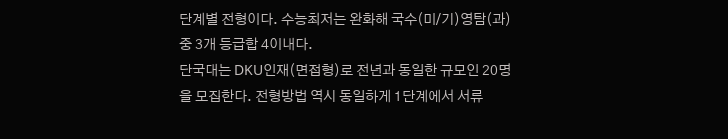단계별 전형이다. 수능최저는 완화해 국수(미/기)영탐(과) 중 3개 등급합 4이내다.
단국대는 DKU인재(면접형)로 전년과 동일한 규모인 20명을 모집한다. 전형방법 역시 동일하게 1단계에서 서류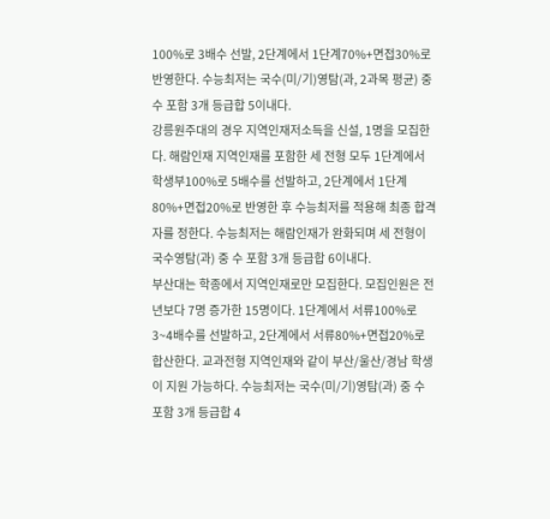100%로 3배수 선발, 2단계에서 1단계70%+면접30%로 반영한다. 수능최저는 국수(미/기)영탐(과, 2과목 평균) 중 수 포함 3개 등급합 5이내다.
강릉원주대의 경우 지역인재저소득을 신설, 1명을 모집한다. 해람인재 지역인재를 포함한 세 전형 모두 1단계에서 학생부100%로 5배수를 선발하고, 2단계에서 1단계80%+면접20%로 반영한 후 수능최저를 적용해 최종 합격자를 정한다. 수능최저는 해람인재가 완화되며 세 전형이 국수영탐(과) 중 수 포함 3개 등급합 6이내다.
부산대는 학종에서 지역인재로만 모집한다. 모집인원은 전년보다 7명 증가한 15명이다. 1단계에서 서류100%로 3~4배수를 선발하고, 2단계에서 서류80%+면접20%로 합산한다. 교과전형 지역인재와 같이 부산/울산/경남 학생이 지원 가능하다. 수능최저는 국수(미/기)영탐(과) 중 수 포함 3개 등급합 4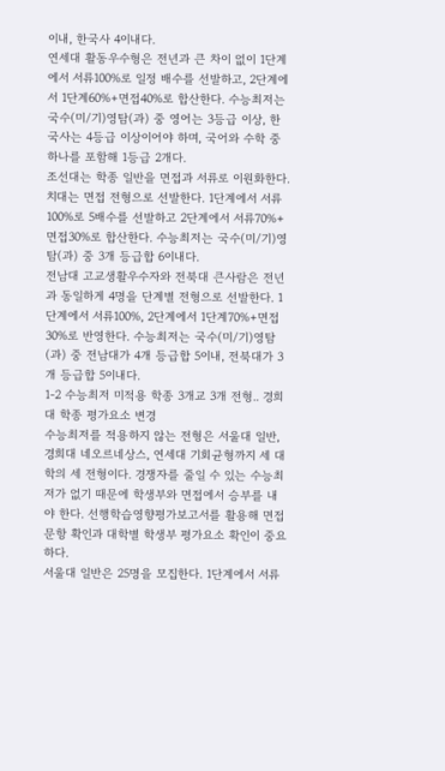이내, 한국사 4이내다.
연세대 활동우수형은 전년과 큰 차이 없이 1단계에서 서류100%로 일정 배수를 선발하고, 2단계에서 1단계60%+면접40%로 합산한다. 수능최저는 국수(미/기)영탐(과) 중 영어는 3등급 이상, 한국사는 4등급 이상이어야 하며, 국어와 수학 중 하나를 포함해 1등급 2개다.
조선대는 학종 일반을 면접과 서류로 이원화한다. 치대는 면접 전형으로 선발한다. 1단계에서 서류100%로 5배수를 선발하고 2단계에서 서류70%+면접30%로 합산한다. 수능최저는 국수(미/기)영탐(과) 중 3개 등급합 6이내다.
전남대 고교생활우수자와 전북대 큰사람은 전년과 동일하게 4명을 단계별 전형으로 선발한다. 1단계에서 서류100%, 2단계에서 1단계70%+면접30%로 반영한다. 수능최저는 국수(미/기)영탐(과) 중 전남대가 4개 등급합 5이내, 전북대가 3개 등급합 5이내다.
1-2 수능최저 미적용 학종 3개교 3개 전형.. 경희대 학종 평가요소 변경
수능최저를 적용하지 않는 전형은 서울대 일반, 경희대 네오르네상스, 연세대 기회균형까지 세 대학의 세 전형이다. 경쟁자를 줄일 수 있는 수능최저가 없기 때문에 학생부와 면접에서 승부를 내야 한다. 선행학습영향평가보고서를 활용해 면접 문항 확인과 대학별 학생부 평가요소 확인이 중요하다.
서울대 일반은 25명을 모집한다. 1단계에서 서류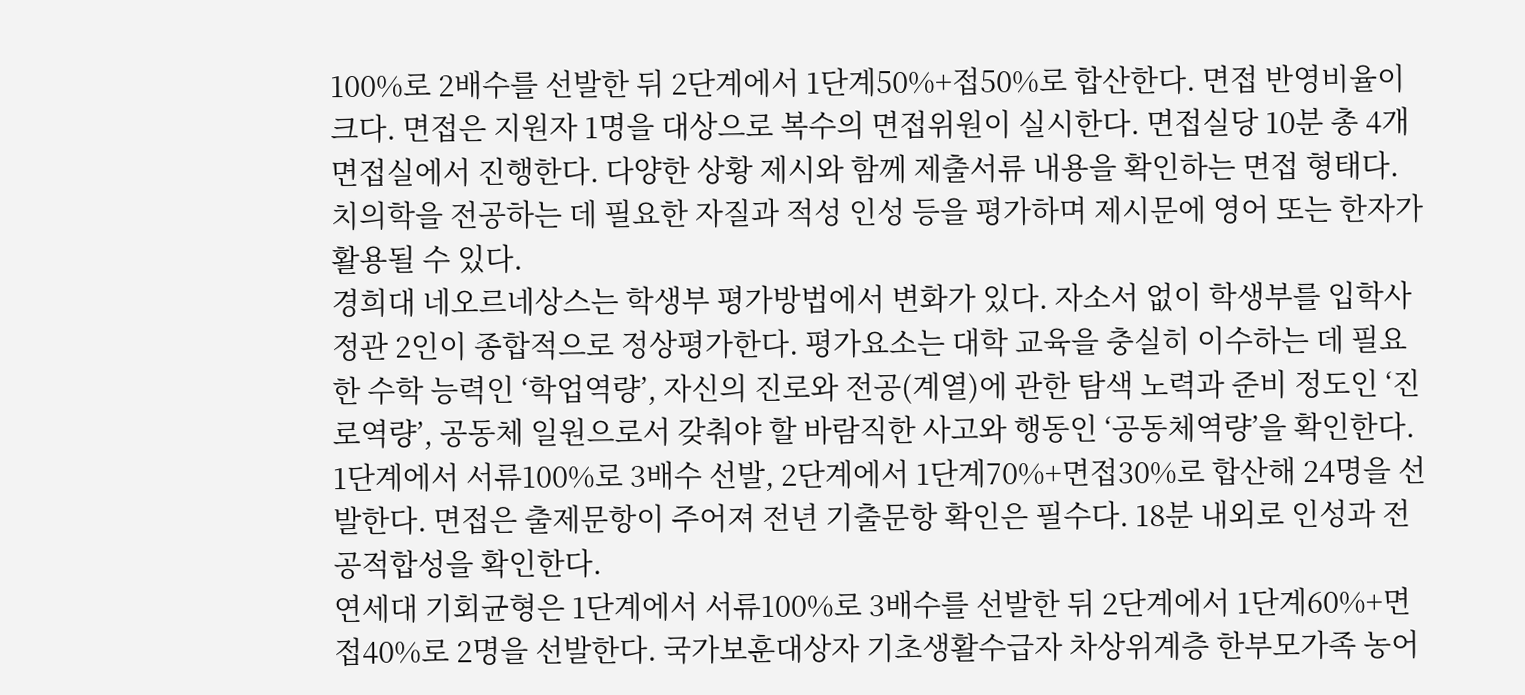100%로 2배수를 선발한 뒤 2단계에서 1단계50%+접50%로 합산한다. 면접 반영비율이 크다. 면접은 지원자 1명을 대상으로 복수의 면접위원이 실시한다. 면접실당 10분 총 4개 면접실에서 진행한다. 다양한 상황 제시와 함께 제출서류 내용을 확인하는 면접 형태다. 치의학을 전공하는 데 필요한 자질과 적성 인성 등을 평가하며 제시문에 영어 또는 한자가 활용될 수 있다.
경희대 네오르네상스는 학생부 평가방법에서 변화가 있다. 자소서 없이 학생부를 입학사정관 2인이 종합적으로 정상평가한다. 평가요소는 대학 교육을 충실히 이수하는 데 필요한 수학 능력인 ‘학업역량’, 자신의 진로와 전공(계열)에 관한 탐색 노력과 준비 정도인 ‘진로역량’, 공동체 일원으로서 갖춰야 할 바람직한 사고와 행동인 ‘공동체역량’을 확인한다. 1단계에서 서류100%로 3배수 선발, 2단계에서 1단계70%+면접30%로 합산해 24명을 선발한다. 면접은 출제문항이 주어져 전년 기출문항 확인은 필수다. 18분 내외로 인성과 전공적합성을 확인한다.
연세대 기회균형은 1단계에서 서류100%로 3배수를 선발한 뒤 2단계에서 1단계60%+면접40%로 2명을 선발한다. 국가보훈대상자 기초생활수급자 차상위계층 한부모가족 농어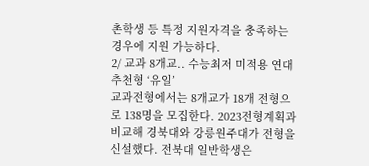촌학생 등 특정 지원자격을 충족하는 경우에 지원 가능하다.
2/ 교과 8개교.. 수능최저 미적용 연대 추천형 ‘유일’
교과전형에서는 8개교가 18개 전형으로 138명을 모집한다. 2023전형계획과 비교해 경북대와 강릉원주대가 전형을 신설했다. 전북대 일반학생은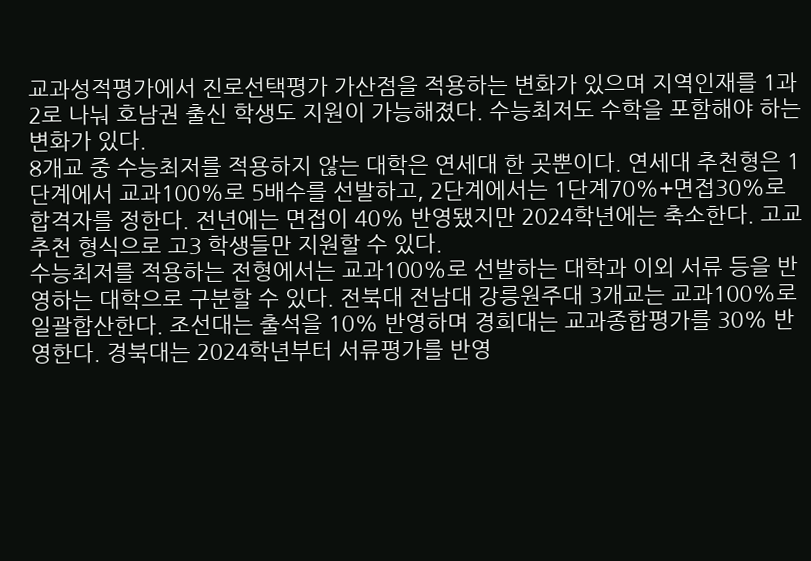교과성적평가에서 진로선택평가 가산점을 적용하는 변화가 있으며 지역인재를 1과 2로 나눠 호남권 출신 학생도 지원이 가능해졌다. 수능최저도 수학을 포함해야 하는 변화가 있다.
8개교 중 수능최저를 적용하지 않는 대학은 연세대 한 곳뿐이다. 연세대 추천형은 1단계에서 교과100%로 5배수를 선발하고, 2단계에서는 1단계70%+면접30%로 합격자를 정한다. 전년에는 면접이 40% 반영됐지만 2024학년에는 축소한다. 고교추천 형식으로 고3 학생들만 지원할 수 있다.
수능최저를 적용하는 전형에서는 교과100%로 선발하는 대학과 이외 서류 등을 반영하는 대학으로 구분할 수 있다. 전북대 전남대 강릉원주대 3개교는 교과100%로 일괄합산한다. 조선대는 출석을 10% 반영하며 경희대는 교과종합평가를 30% 반영한다. 경북대는 2024학년부터 서류평가를 반영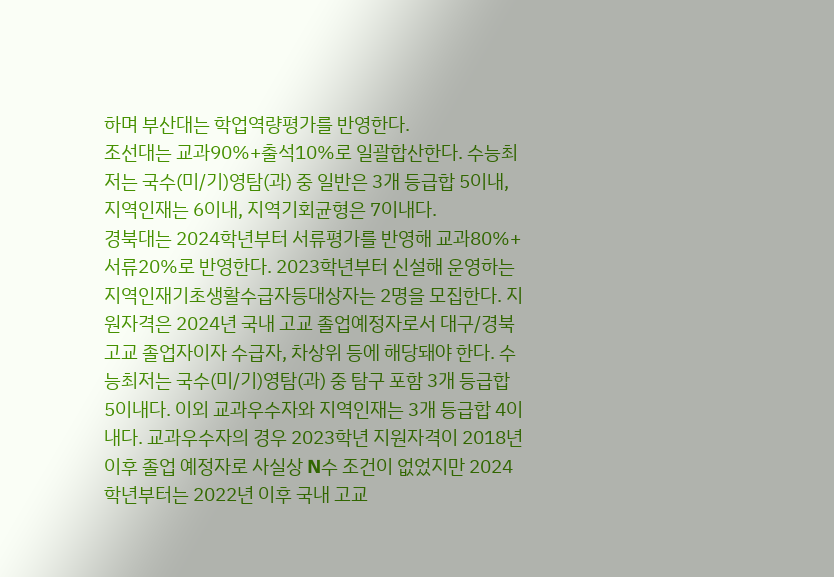하며 부산대는 학업역량평가를 반영한다.
조선대는 교과90%+출석10%로 일괄합산한다. 수능최저는 국수(미/기)영탐(과) 중 일반은 3개 등급합 5이내, 지역인재는 6이내, 지역기회균형은 7이내다.
경북대는 2024학년부터 서류평가를 반영해 교과80%+서류20%로 반영한다. 2023학년부터 신설해 운영하는 지역인재기초생활수급자등대상자는 2명을 모집한다. 지원자격은 2024년 국내 고교 졸업예정자로서 대구/경북 고교 졸업자이자 수급자, 차상위 등에 해당돼야 한다. 수능최저는 국수(미/기)영탐(과) 중 탐구 포함 3개 등급합 5이내다. 이외 교과우수자와 지역인재는 3개 등급합 4이내다. 교과우수자의 경우 2023학년 지원자격이 2018년 이후 졸업 예정자로 사실상 N수 조건이 없었지만 2024학년부터는 2022년 이후 국내 고교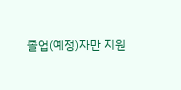졸업(예정)자만 지원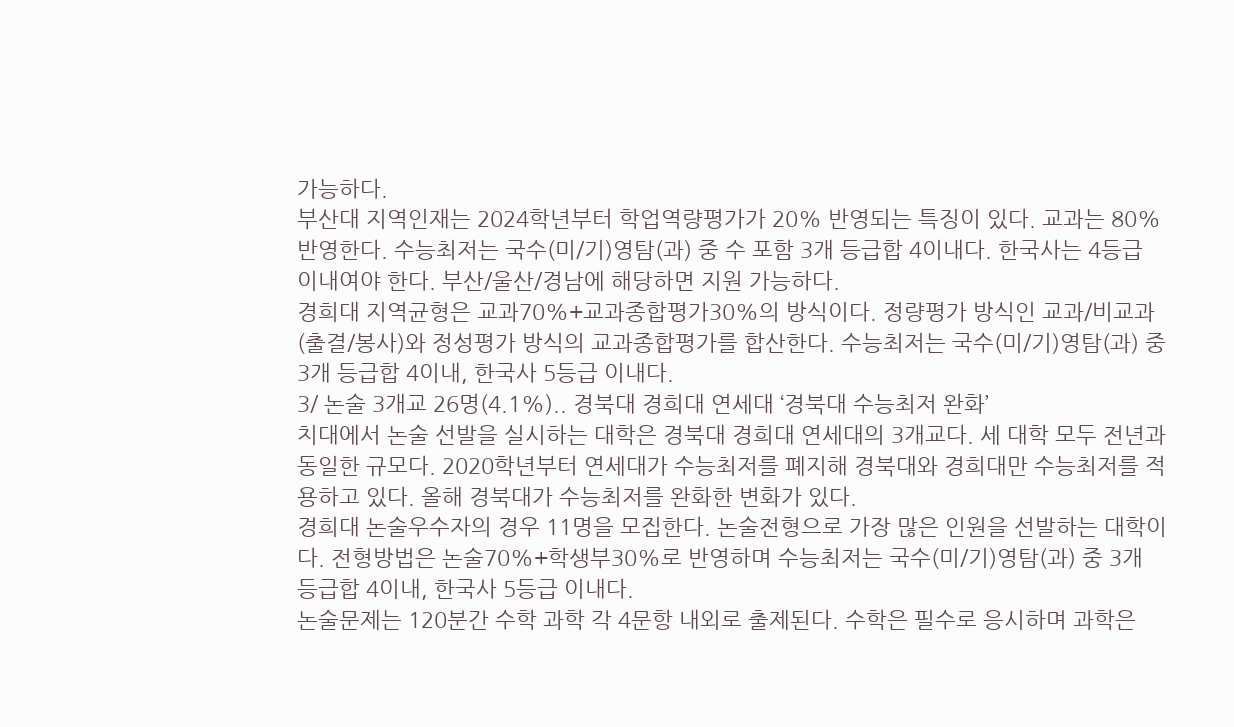가능하다.
부산대 지역인재는 2024학년부터 학업역량평가가 20% 반영되는 특징이 있다. 교과는 80% 반영한다. 수능최저는 국수(미/기)영탐(과) 중 수 포함 3개 등급합 4이내다. 한국사는 4등급 이내여야 한다. 부산/울산/경남에 해당하면 지원 가능하다.
경희대 지역균형은 교과70%+교과종합평가30%의 방식이다. 정량평가 방식인 교과/비교과(출결/봉사)와 정성평가 방식의 교과종합평가를 합산한다. 수능최저는 국수(미/기)영탐(과) 중 3개 등급합 4이내, 한국사 5등급 이내다.
3/ 논술 3개교 26명(4.1%).. 경북대 경희대 연세대 ‘경북대 수능최저 완화’
치대에서 논술 선발을 실시하는 대학은 경북대 경희대 연세대의 3개교다. 세 대학 모두 전년과 동일한 규모다. 2020학년부터 연세대가 수능최저를 폐지해 경북대와 경희대만 수능최저를 적용하고 있다. 올해 경북대가 수능최저를 완화한 변화가 있다.
경희대 논술우수자의 경우 11명을 모집한다. 논술전형으로 가장 많은 인원을 선발하는 대학이다. 전형방법은 논술70%+학생부30%로 반영하며 수능최저는 국수(미/기)영탐(과) 중 3개 등급합 4이내, 한국사 5등급 이내다.
논술문제는 120분간 수학 과학 각 4문항 내외로 출제된다. 수학은 필수로 응시하며 과학은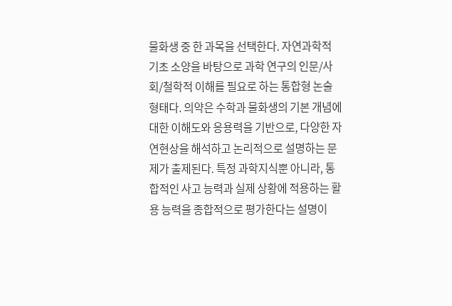물화생 중 한 과목을 선택한다. 자연과학적 기초 소양을 바탕으로 과학 연구의 인문/사회/철학적 이해를 필요로 하는 통합형 논술 형태다. 의약은 수학과 물화생의 기본 개념에 대한 이해도와 응용력을 기반으로, 다양한 자연현상을 해석하고 논리적으로 설명하는 문제가 출제된다. 특정 과학지식뿐 아니라, 통합적인 사고 능력과 실제 상황에 적용하는 활용 능력을 종합적으로 평가한다는 설명이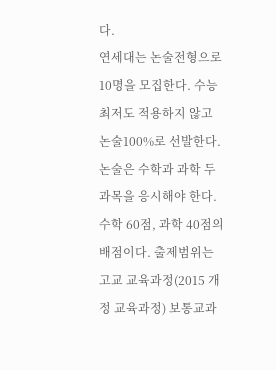다.
연세대는 논술전형으로 10명을 모집한다. 수능최저도 적용하지 않고 논술100%로 선발한다. 논술은 수학과 과학 두 과목을 응시해야 한다. 수학 60점, 과학 40점의 배점이다. 출제범위는 고교 교육과정(2015 개정 교육과정) 보통교과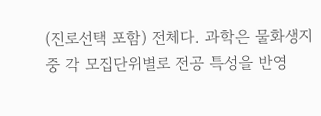(진로선택 포함) 전체다. 과학은 물화생지 중 각 모집단위별로 전공 특성을 반영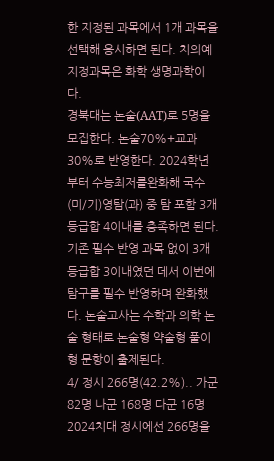한 지정된 과목에서 1개 과목을 선택해 응시하면 된다. 치의예 지정과목은 화학 생명과학이다.
경북대는 논술(AAT)로 5명을 모집한다. 논술70%+교과30%로 반영한다. 2024학년부터 수능최저를완화해 국수(미/기)영탐(과) 중 탐 포함 3개 등급합 4이내를 충족하면 된다. 기존 필수 반영 과목 없이 3개 등급합 3이내였던 데서 이번에 탐구를 필수 반영하며 완화했다. 논술고사는 수학과 의학 논술 형태로 논술형 약술형 풀이형 문항이 출제된다.
4/ 정시 266명(42.2%).. 가군 82명 나군 168명 다군 16명
2024치대 정시에선 266명을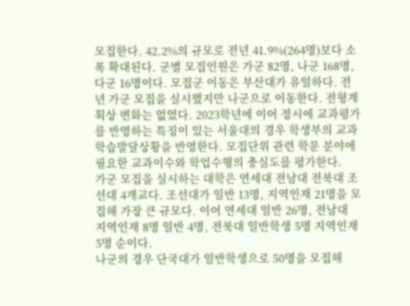모집한다. 42.2%의 규모로 전년 41.9%(264명)보다 소폭 확대된다. 군별 모집인원은 가군 82명, 나군 168명, 다군 16명이다. 모집군 이동은 부산대가 유일하다. 전년 가군 모집을 실시했지만 나군으로 이동한다. 전형계획상 변화는 없었다. 2023학년에 이어 정시에 교과평가를 반영하는 특징이 있는 서울대의 경우 학생부의 교과학습발달상황을 반영한다. 모집단위 관련 학문 분야에 필요한 교과이수와 학업수행의 충실도를 평가한다.
가군 모집을 실시하는 대학은 연세대 전남대 전북대 조선대 4개교다. 조선대가 일반 13명, 지역인재 21명을 모집해 가장 큰 규모다. 이어 연세대 일반 26명, 전남대 지역인재 8명 일반 4명, 전북대 일반학생 5명 지역인재 5명 순이다.
나군의 경우 단국대가 일반학생으로 50명을 모집해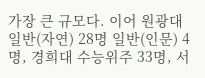가장 큰 규모다. 이어 원광대 일반(자연) 28명 일반(인문) 4명, 경희대 수능위주 33명, 서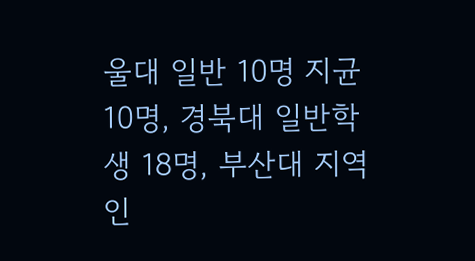울대 일반 10명 지균 10명, 경북대 일반학생 18명, 부산대 지역인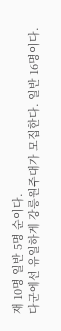재 10명 일반 5명 순이다.
다군에선 유일하게 강릉원주대가 모집한다. 일반 16명이다.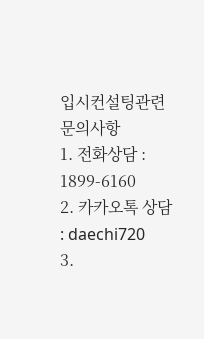입시컨설팅관련 문의사항
1. 전화상담 : 1899-6160
2. 카카오톡 상담 : daechi720
3.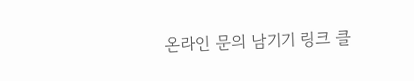온라인 문의 남기기 링크 클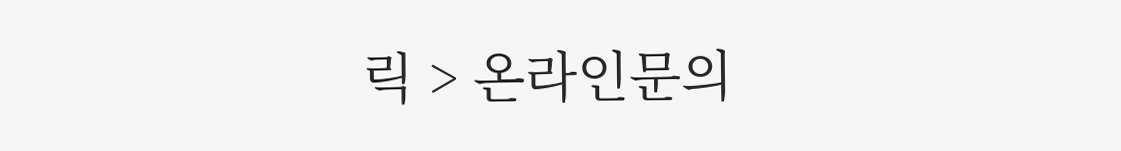릭 > 온라인문의